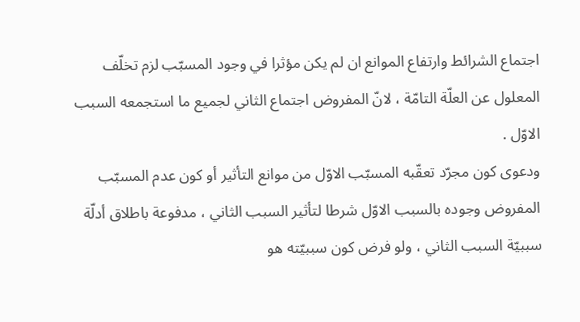اجتماع الشرائط وارتفاع الموانع ان لم يكن مؤثرا في وجود المسبّب لزم تخلّف المعلول عن العلّة التامّة ، لانّ المفروض اجتماع الثاني لجميع ما استجمعه السبب الاوّل .
ودعوى كون مجرّد تعقّبه المسبّب الاوّل من موانع التأثير أو كون عدم المسبّب المفروض وجوده بالسبب الاوّل شرطا لتأثير السبب الثاني ، مدفوعة باطلاق أدلّة سببيّة السبب الثاني ، ولو فرض كون سببيّته هو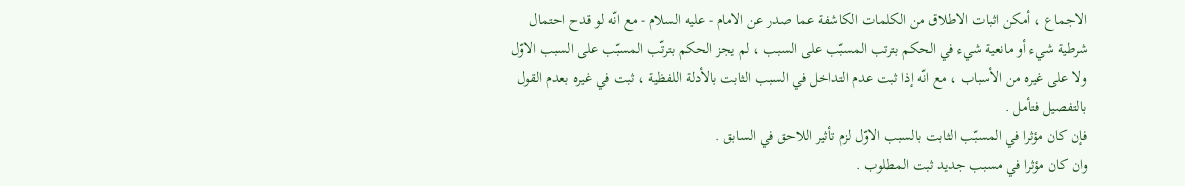الاجماع ، أمكن اثبات الاطلاق من الكلمات الكاشفة عما صدر عن الامام - عليه السلام - مع انّه لو قدح احتمال شرطية شيء أو مانعية شيء في الحكم بترتب المسبّب على السبب ، لم يجز الحكم بترتّب المسبّب على السبب الاوّل ولا على غيره من الأسباب ، مع انّه إذا ثبت عدم التداخل في السبب الثابت بالأدلة اللفظية ، ثبت في غيره بعدم القول بالتفصيل فتأمل .
فإن كان مؤثرا في المسبّب الثابت بالسبب الاوّل لزم تأثير اللاحق في السابق .
وان كان مؤثرا في مسبب جديد ثبت المطلوب .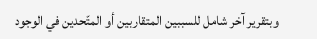وبتقرير آخر شامل للسببين المتقاربين أو المتّحدين في الوجود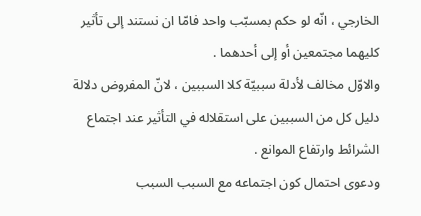الخارجي ، انّه لو حكم بمسبّب واحد فامّا ان نستند إلى تأثير كليهما مجتمعين أو إلى أحدهما .
والاوّل مخالف لأدلة سببيّة كلا السببين ، لانّ المفروض دلالة دليل كل من السببين على استقلاله في التأثير عند اجتماع الشرائط وارتفاع الموانع .
ودعوى احتمال كون اجتماعه مع السبب السبب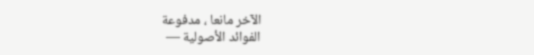الآخر مانعا ، مدفوعة
الفوائد الأصولية —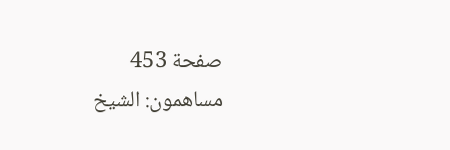صفحة 453
مساهمون: الشيخ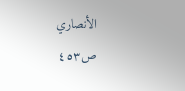الأنصاري
ص٤٥٣